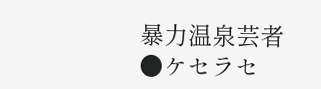暴力温泉芸者
●ケセラセ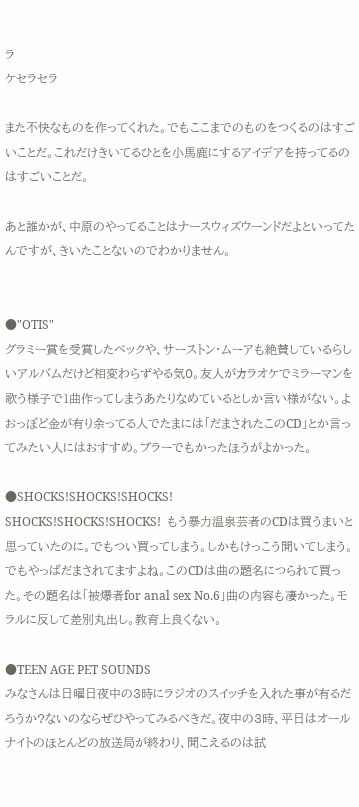ラ
ケセラセラ

また不快なものを作ってくれた。でもここまでのものをつくるのはすごいことだ。これだけきいてるひとを小馬鹿にするアイデアを持ってるのはすごいことだ。

あと誰かが、中原のやってることはナースウィズウーンドだよといってたんですが、きいたことないのでわかりません。


●"OTIS"
グラミー賞を受賞したベックや、サーストン・ムーアも絶賛しているらしいアルバムだけど相変わらずやる気0。友人がカラオケでミラーマンを歌う様子で1曲作ってしまうあたりなめているとしか言い様がない。よおっぽど金が有り余ってる人でたまには「だまされたこのCD」とか言ってみたい人にはおすすめ。ブラーでもかったほうがよかった。

●SHOCKS!SHOCKS!SHOCKS!
SHOCKS!SHOCKS!SHOCKS!  もう暴力温泉芸者のCDは買うまいと思っていたのに。でもつい買ってしまう。しかもけっこう聞いてしまう。でもやっぱだまされてますよね。このCDは曲の題名につられて買った。その題名は「被爆者for anal sex No.6」曲の内容も凄かった。モラルに反して差別丸出し。教育上良くない。

●TEEN AGE PET SOUNDS
みなさんは日曜日夜中の3時にラジオのスイッチを入れた事が有るだろうか?ないのならぜひやってみるべきだ。夜中の3時、平日はオールナイトのほとんどの放送局が終わり、聞こえるのは試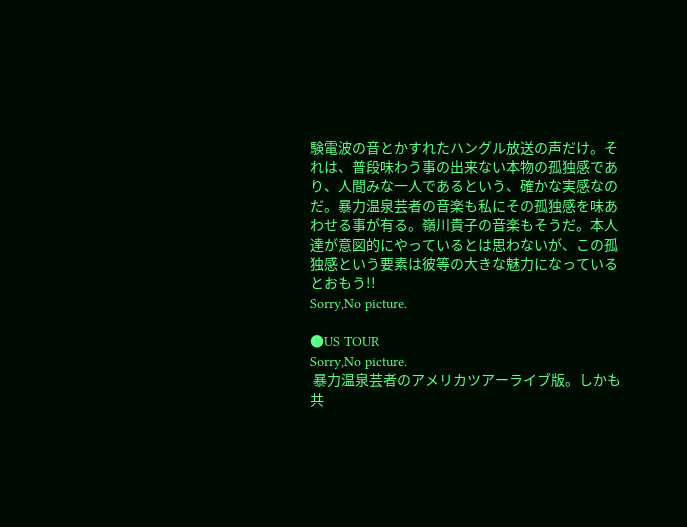験電波の音とかすれたハングル放送の声だけ。それは、普段味わう事の出来ない本物の孤独感であり、人間みな一人であるという、確かな実感なのだ。暴力温泉芸者の音楽も私にその孤独感を味あわせる事が有る。嶺川貴子の音楽もそうだ。本人達が意図的にやっているとは思わないが、この孤独感という要素は彼等の大きな魅力になっているとおもう!!
Sorry,No picture.

●US TOUR
Sorry,No picture.
 暴力温泉芸者のアメリカツアーライブ版。しかも共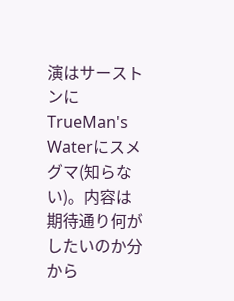演はサーストンにTrueMan's Waterにスメグマ(知らない)。内容は期待通り何がしたいのか分から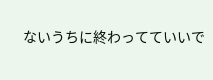ないうちに終わってていいで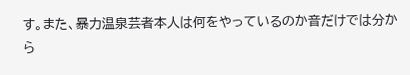す。また、暴力温泉芸者本人は何をやっているのか音だけでは分から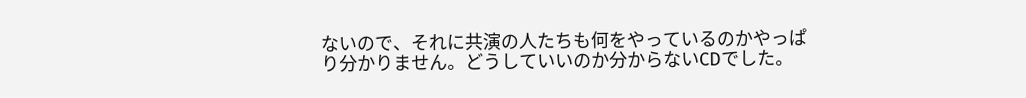ないので、それに共演の人たちも何をやっているのかやっぱり分かりません。どうしていいのか分からないCDでした。